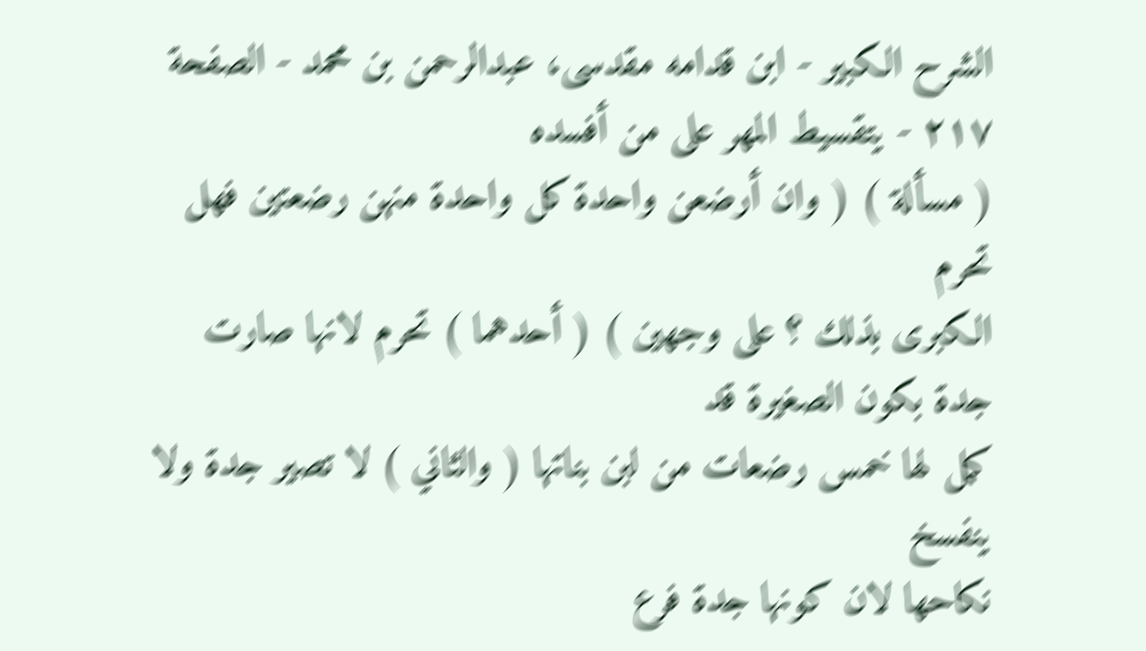الشرح الکبير - ابن قدامه مقدسی، عبدالرحمن بن محمد - الصفحة ٢١٧ - يتقسيط المهر على من أفسده
( مسألة ) ( وان أرضعن واحدة كل واحدة منهن رضعتين فهل تحرم
الكبرى بذلك ؟ على وجهين ) ( أحدهما ) تحرم لانها صارت جدة بكون الصغيرة قد
كمل لها خمس رضعات من لبن بناتها ( والثاني ) لا تصير جدة ولا ينفسخ
نكاحها لان كونها جدة فرع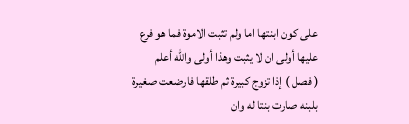على كون ابنتها اما ولم تثبت الاموة فما هو فرع
عليها أولى ان لا يثبت وهذا أولى والله أعلم
( فصل ) إذا تزوج كبيرة ثم طلقها فارضعت صغيرة بلبنه صارت بنتا له وان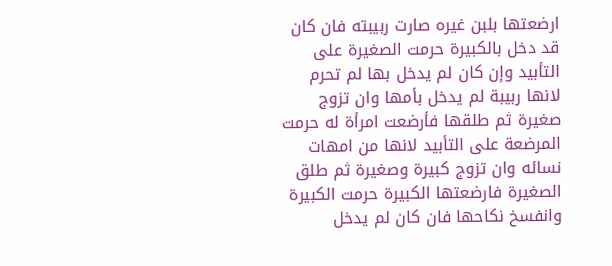ارضعتها بلبن غيره صارت ربيبته فان كان قد دخل بالكبيرة حرمت الصغيرة على
التأبيد وإن كان لم يدخل بها لم تحرم لانها ربيبة لم يدخل بأمها وان تزوج
صغيرة ثم طلقها فأرضعت امرأة له حرمت المرضعة على التأبيد لانها من امهات
نسائه وان تزوج كبيرة وصغيرة ثم طلق الصغيرة فارضعتها الكبيرة حرمت الكبيرة
وانفسخ نكاحها فان كان لم يدخل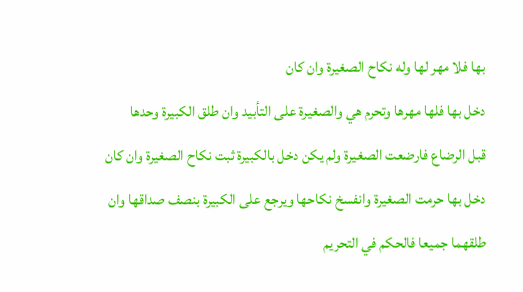بها فلا مهر لها وله نكاح الصغيرة وان كان
دخل بها فلها مهرها وتحرم هي والصغيرة على التأبيد وان طلق الكبيرة وحدها
قبل الرضاع فارضعت الصغيرة ولم يكن دخل بالكبيرة ثبت نكاح الصغيرة وان كان
دخل بها حرمت الصغيرة وانفسخ نكاحها ويرجع على الكبيرة بنصف صداقها وان
طلقهما جميعا فالحكم في التحريم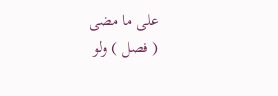على ما مضى
( فصل ) ولو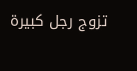تزوج رجل كبيرة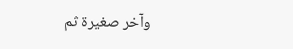وآخر صغيرة ثم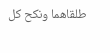طلقاهما ونكح كل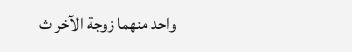واحد منهما زوجة الآخر ث